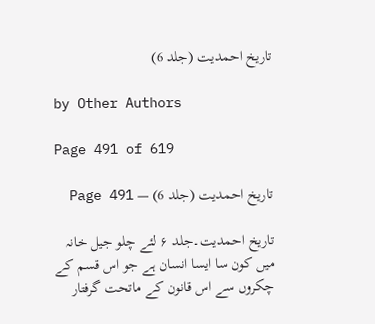تاریخ احمدیت (جلد 6)

by Other Authors

Page 491 of 619

تاریخ احمدیت (جلد 6) — Page 491

تاریخ احمدیت۔جلد ۶ لئے چلو جیل خانہ میں کون سا ایسا انسان ہے جو اس قسم کے چکروں سے اس قانون کے ماتحت گرفتار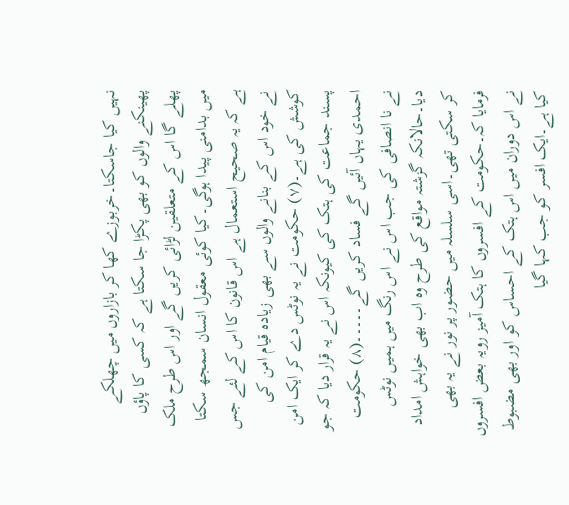نہیں کیا جاسکتا۔خربوزے کھا کر بازاروں میں چھلکے پھینکنے والوں کو بھی پکڑا جا سکتا ہے کہ کسی کا پاؤں پھلے گا اس کے متعلقین لڑائی کریں گے اور اس طرح ملک میں بدامنی پیدا ہوگی۔کیا کوئی معقول انسان سمجھ سکتا ہے کہ یہ صحیح استعمال ہے اس قانون کا اس کے لئے جس نے خود اس کے بنانے والوں سے بھی زیادہ قیام امن کی کوشش کی ہے۔(۷) حکومت نے یہ نوٹس دے کر ایک امن پسند جماعت کی ہتک کی کیونکہ اس نے یہ قرار دیا کہ جو احمدی یہاں آئیں گے فساد کریں گے۔۔۔۔۔(۸) حکومت نے نا انصافی کی جب اس نے اس رنگ میں ہمیں نوٹس دیا۔حالانکہ گزشتہ مواقع کی طرح وہ اب بھی خواہش امداد کر سکتی تھی۔اسی سلسلہ میں حضور پر نور نے یہ بھی فرمایا کہ۔حکومت کے افسروں کا ہتک آمیز رویہ بعض افسروں نے اس دوران میں اس ہتک کے احساس کو اور بھی مضبوط کیا ہے۔ایک افسر کو جب کہا گیا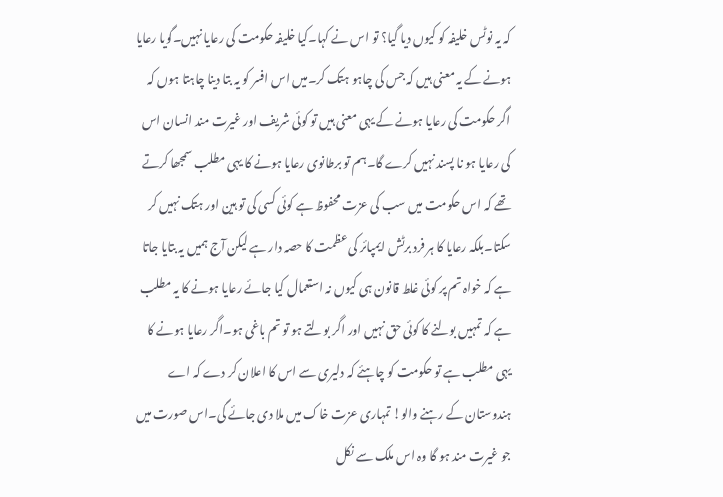کہ یہ نوٹس خلیفہ کو کیوں دیا گیا؟ تو اس نے کہا۔کیا خلیفہ حکومت کی رعایا نہیں۔گویا رعایا ہونے کے یہ معنی ہیں کہ جس کی چاہو ہتک کر۔میں اس افسر کو یہ بتا دینا چاہتا ہوں کہ اگر حکومت کی رعایا ہونے کے یہی معنی ہیں تو کوئی شریف اور غیرت مند انسان اس کی رعایا ہو نا پسند نہیں کرے گا۔ہم تو برطانوی رعایا ہونے کا یہی مطلب سمجھا کرتے تھے کہ اس حکومت میں سب کی عزت محفوظ ہے کوئی کسی کی تو ہین اور ہتک نہیں کر سکتا۔بلکہ رعایا کا ہر فرد برٹش ایمپائر کی عظمت کا حصہ دار ہے لیکن آج ہمیں یہ بتایا جاتا ہے کہ خواہ تم پر کوئی غلط قانون ہی کیوں نہ استعمال کیا جائے رعایا ہونے کا یہ مطلب ہے کہ تمہیں بولنے کا کوئی حق نہیں اور اگر بولتے ہو تو تم باغی ہو۔اگر رعایا ہونے کا یہی مطلب ہے تو حکومت کو چاہئے کہ دلیری سے اس کا اعلان کر دے کہ اے ہندوستان کے رہنے والو! تمہاری عزت خاک میں ملا دی جائے گی۔اس صورت میں جو غیرت مند ہو گا وہ اس ملک سے نکل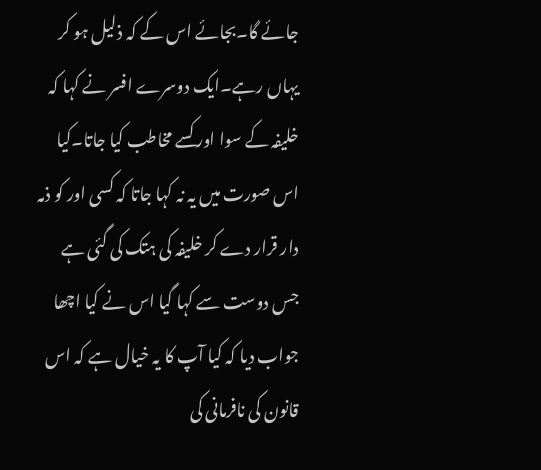جائے گا۔بجائے اس کے کہ ذلیل ہو کر یہاں رہے۔ایک دوسرے افسر نے کہا کہ خلیفہ کے سوا اور کسے مخاطب کیا جاتا۔کیا اس صورت میں یہ نہ کہا جاتا کہ کسی اور کو ذمہ دار قرار دے کر خلیفہ کی ہتک کی گئی ہے جس دوست سے کہا گیا اس نے کیا اچھا جواب دیا کہ کیا آپ کا یہ خیال ہے کہ اس قانون کی نافرمانی کی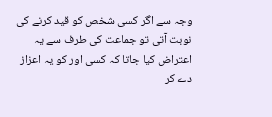وجہ سے اگر کسی شخص کو قید کرنے کی نوبت آتی تو جماعت کی طرف سے یہ اعتراض کیا جاتا کہ کسی اور کو یہ اعزاز دے کر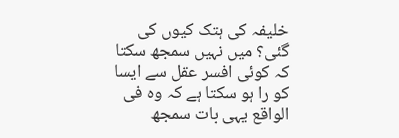خلیفہ کی ہتک کیوں کی گئی؟ میں نہیں سمجھ سکتا کہ کوئی افسر عقل سے ایسا کو را ہو سکتا ہے کہ وہ فی الواقع یہی بات سمجھ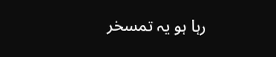رہا ہو یہ تمسخر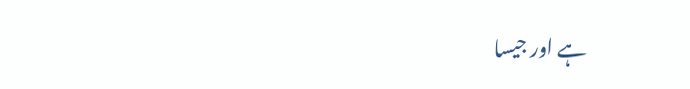ہے اور جیسا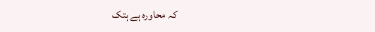کہ محاورہ ہے ہتک